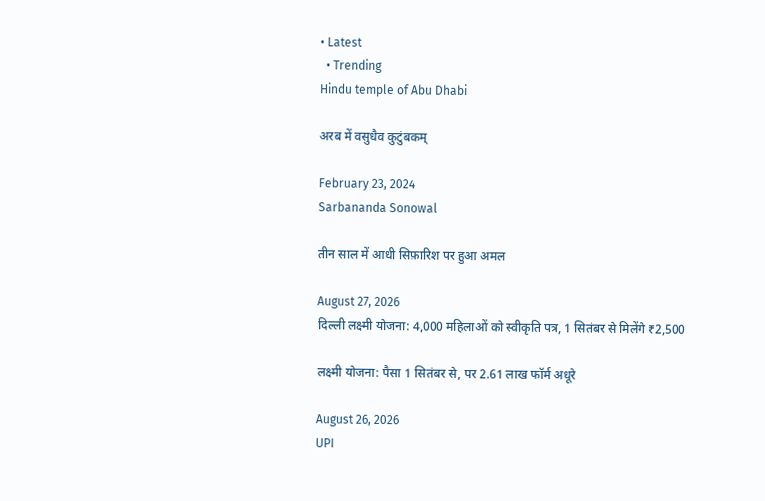• Latest
  • Trending
Hindu temple of Abu Dhabi

अरब में वसुधैव कुटुंबकम्

February 23, 2024
Sarbananda Sonowal

तीन साल में आधी सिफ़ारिश पर हुआ अमल

August 27, 2026
दिल्ली लक्ष्मी योजना: 4,000 महिलाओं को स्वीकृति पत्र, 1 सितंबर से मिलेंगे ₹2,500

लक्ष्मी योजना: पैसा 1 सितंबर से, पर 2.61 लाख फॉर्म अधूरे

August 26, 2026
UPI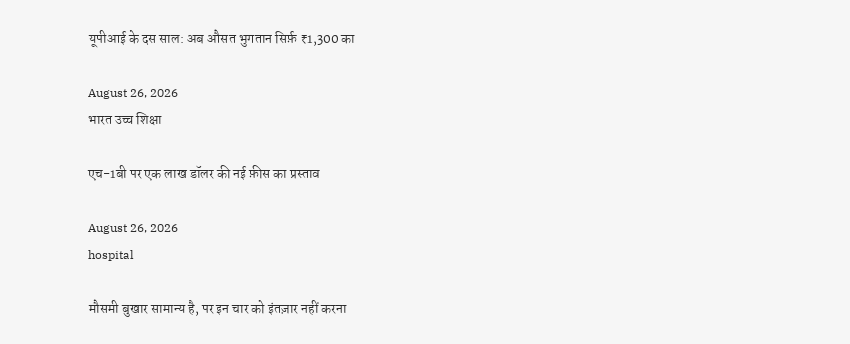यूपीआई के दस साल: अब औसत भुगतान सिर्फ़ ₹1,300 का

August 26, 2026
भारत उच्च शिक्षा

एच-1बी पर एक लाख डॉलर की नई फ़ीस का प्रस्ताव

August 26, 2026
hospital

मौसमी बुखार सामान्य है, पर इन चार को इंतज़ार नहीं करना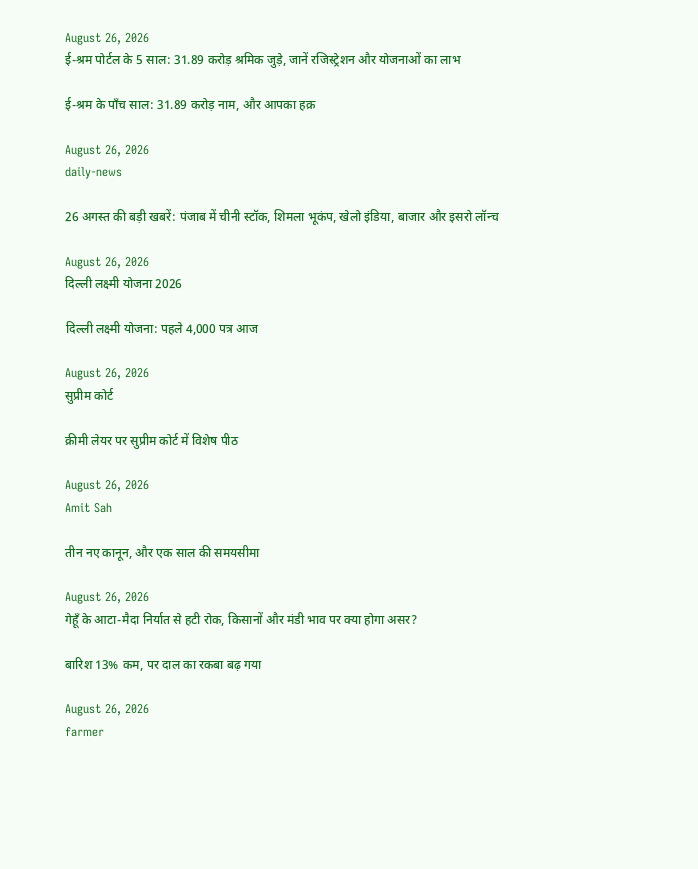August 26, 2026
ई-श्रम पोर्टल के 5 साल: 31.89 करोड़ श्रमिक जुड़े, जानें रजिस्ट्रेशन और योजनाओं का लाभ

ई-श्रम के पाँच साल: 31.89 करोड़ नाम, और आपका हक़

August 26, 2026
daily-news

26 अगस्त की बड़ी खबरें: पंजाब में चीनी स्टॉक, शिमला भूकंप, खेलो इंडिया, बाजार और इसरो लॉन्च

August 26, 2026
दिल्ली लक्ष्मी योजना 2026

दिल्ली लक्ष्मी योजना: पहले 4,000 पत्र आज

August 26, 2026
सुप्रीम कोर्ट

क्रीमी लेयर पर सुप्रीम कोर्ट में विशेष पीठ

August 26, 2026
Amit Sah

तीन नए कानून, और एक साल की समयसीमा

August 26, 2026
गेहूँ के आटा-मैदा निर्यात से हटी रोक, किसानों और मंडी भाव पर क्या होगा असर?

बारिश 13% कम, पर दाल का रकबा बढ़ गया

August 26, 2026
farmer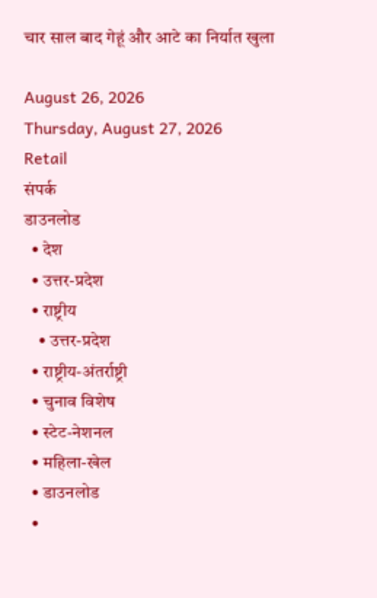चार साल बाद गेहूं और आटे का निर्यात खुला

August 26, 2026
Thursday, August 27, 2026
Retail
संपर्क
डाउनलोड
  • देश
  • उत्तर-प्रदेश
  • राष्ट्रीय
    • उत्तर-प्रदेश
  • राष्ट्रीय-अंतर्राष्ट्री
  • चुनाव विशेष
  • स्टेट-नेशनल
  • महिला-खेल
  • डाउनलोड
  •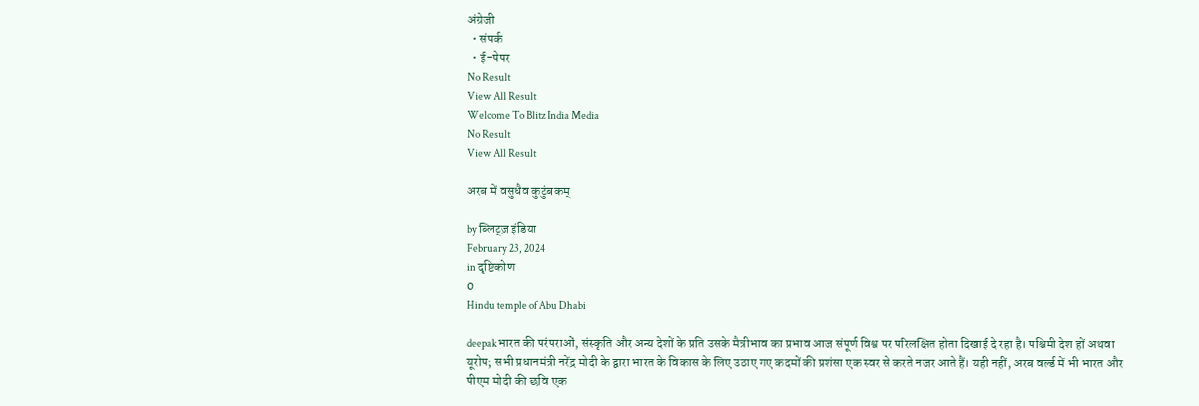अंग्रेजी
  • संपर्क
  • ई-पेपर
No Result
View All Result
Welcome To Blitz India Media
No Result
View All Result

अरब में वसुधैव कुटुंबकम्

by ब्लिट्ज़ इंडिया
February 23, 2024
in दृष्टिकोण
0
Hindu temple of Abu Dhabi

deepakभारत की परंपराओं, संस्कृति और अन्य देशों के प्रति उसके मैत्रीभाव का प्रभाव आज संपूर्ण विश्व पर परिलक्षित होता दिखाई दे रहा है। पश्चिमी देश हों अथवा यूरोप; सभी प्रधानमंत्री नरेंद्र मोदी के द्वारा भारत के विकास के लिए उठाए गए कदमों की प्रशंसा एक स्वर से करते नजर आते हैं। यही नहीं, अरब वर्ल्ड में भी भारत और पीएम मोदी की छवि एक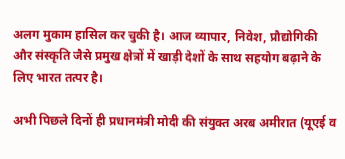अलग मुकाम हासिल कर चुकी है। आज व्यापार, निवेश, प्रौद्योगिकी और संस्कृति जैसे प्रमुख क्षेत्रों में खाड़ी देशों के साथ सहयोग बढ़ाने के लिए भारत तत्पर है।

अभी पिछले दिनों ही प्रधानमंत्री मोदी की संयुक्त अरब अमीरात (यूएई व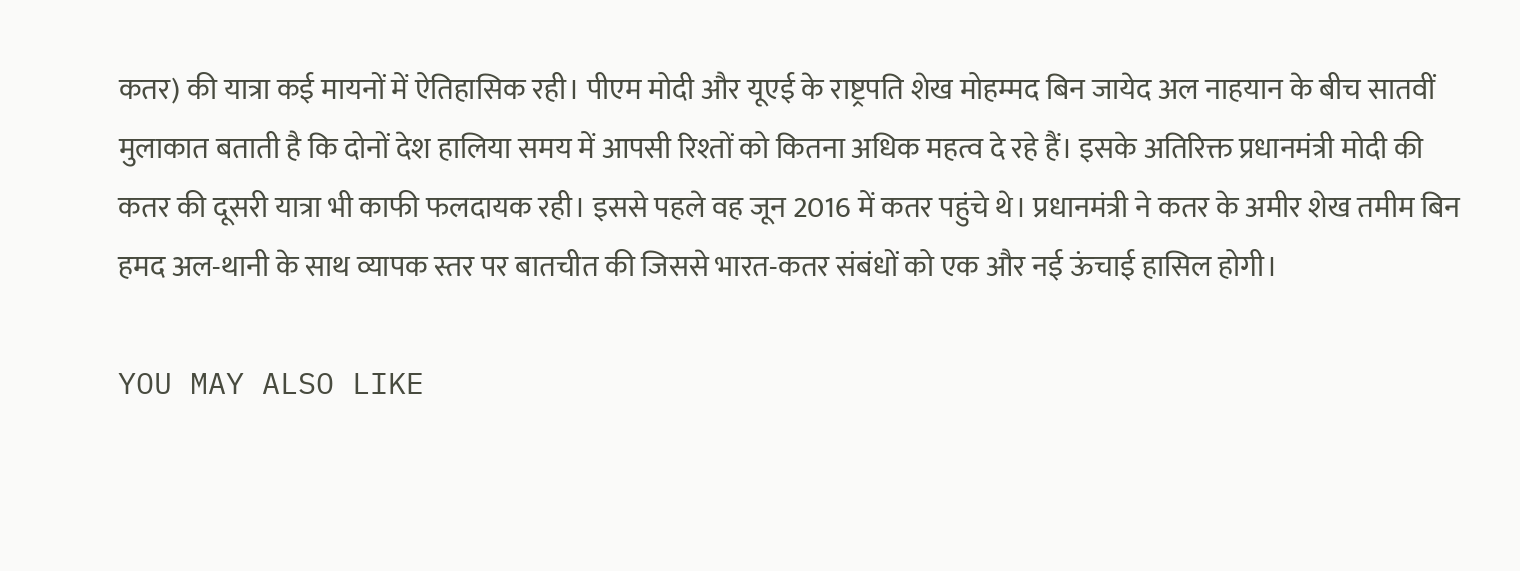कतर) की यात्रा कई मायनों में ऐतिहासिक रही। पीएम मोदी और यूएई के राष्ट्रपति शेख मोहम्मद बिन जायेद अल नाहयान के बीच सातवीं मुलाकात बताती है कि दोनों देश हालिया समय में आपसी रिश्तों को कितना अधिक महत्व दे रहे हैं। इसके अतिरिक्त प्रधानमंत्री मोदी की कतर की दूसरी यात्रा भी काफी फलदायक रही। इससे पहले वह जून 2016 में कतर पहुंचे थे। प्रधानमंत्री ने कतर के अमीर शेख तमीम बिन हमद अल-थानी के साथ व्यापक स्तर पर बातचीत की जिससे भारत-कतर संबंधों को एक और नई ऊंचाई हासिल होगी।

YOU MAY ALSO LIKE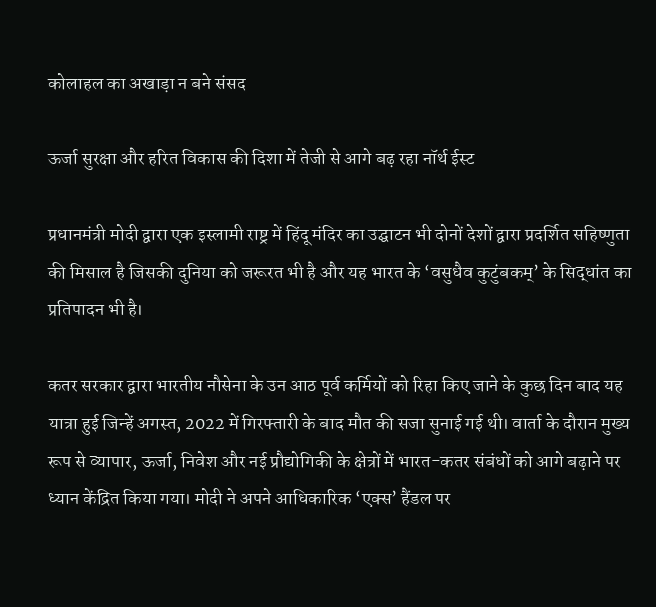कोलाहल का अखाड़ा न बने संसद

ऊर्जा सुरक्षा और हरित विकास की दिशा में तेजी से आगे बढ़ रहा नॉर्थ ईस्ट

प्रधानमंत्री मोदी द्वारा एक इस्लामी राष्ट्र में हिंदू मंदिर का उद्घाटन भी दोनों देशों द्वारा प्रदर्शित सहिष्णुता की मिसाल है जिसकी दुनिया को जरूरत भी है और यह भारत के ‘वसुधैव कुटुंबकम्’ के सिद्धांत का प्रतिपादन भी है।

कतर सरकार द्वारा भारतीय नौसेना के उन आठ पूर्व कर्मियों को रिहा किए जाने के कुछ दिन बाद यह यात्रा हुई जिन्हें अगस्त, 2022 में गिरफ्तारी के बाद मौत की सजा सुनाई गई थी। वार्ता के दौरान मुख्य रूप से व्यापार, ऊर्जा, निवेश और नई प्रौद्योगिकी के क्षेत्रों में भारत-कतर संबंधों को आगे बढ़ाने पर ध्यान केंद्रित किया गया। मोदी ने अपने आधिकारिक ‘एक्स’ हैंडल पर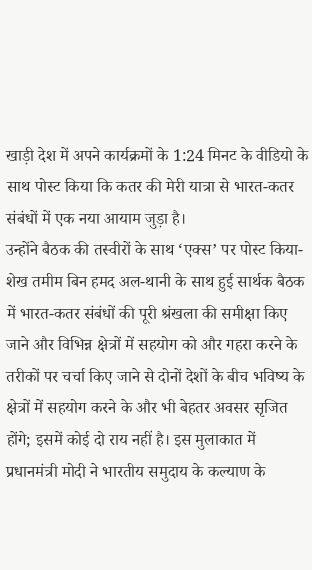खाड़ी देश में अपने कार्यक्रमों के 1:24 मिनट के वीडियो के साथ पोस्ट किया कि कतर की मेरी यात्रा से भारत-कतर संबंधों में एक नया आयाम जुड़ा है।
उन्होंने बैठक की तस्वीरों के साथ ‘एक्स’ पर पोस्ट किया- शेख तमीम बिन हमद अल-थानी के साथ हुई सार्थक बैठक में भारत-कतर संबंधों की पूरी श्रंखला की समीक्षा किए जाने और विभिन्न क्षेत्रों में सहयोग को और गहरा करने के तरीकों पर चर्चा किए जाने से दोनों देशों के बीच भविष्य के क्षेत्रों में सहयोग करने के और भी बेहतर अवसर सृजित होंगे; इसमें कोई दो राय नहीं है। इस मुलाकात में प्रधानमंत्री मोदी ने भारतीय समुदाय के कल्याण के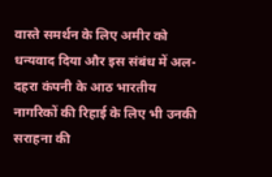वास्ते समर्थन के लिए अमीर को धन्यवाद दिया और इस संबंध में अल-दहरा कंपनी के आठ भारतीय नागरिकों की रिहाई के लिए भी उनकी सराहना की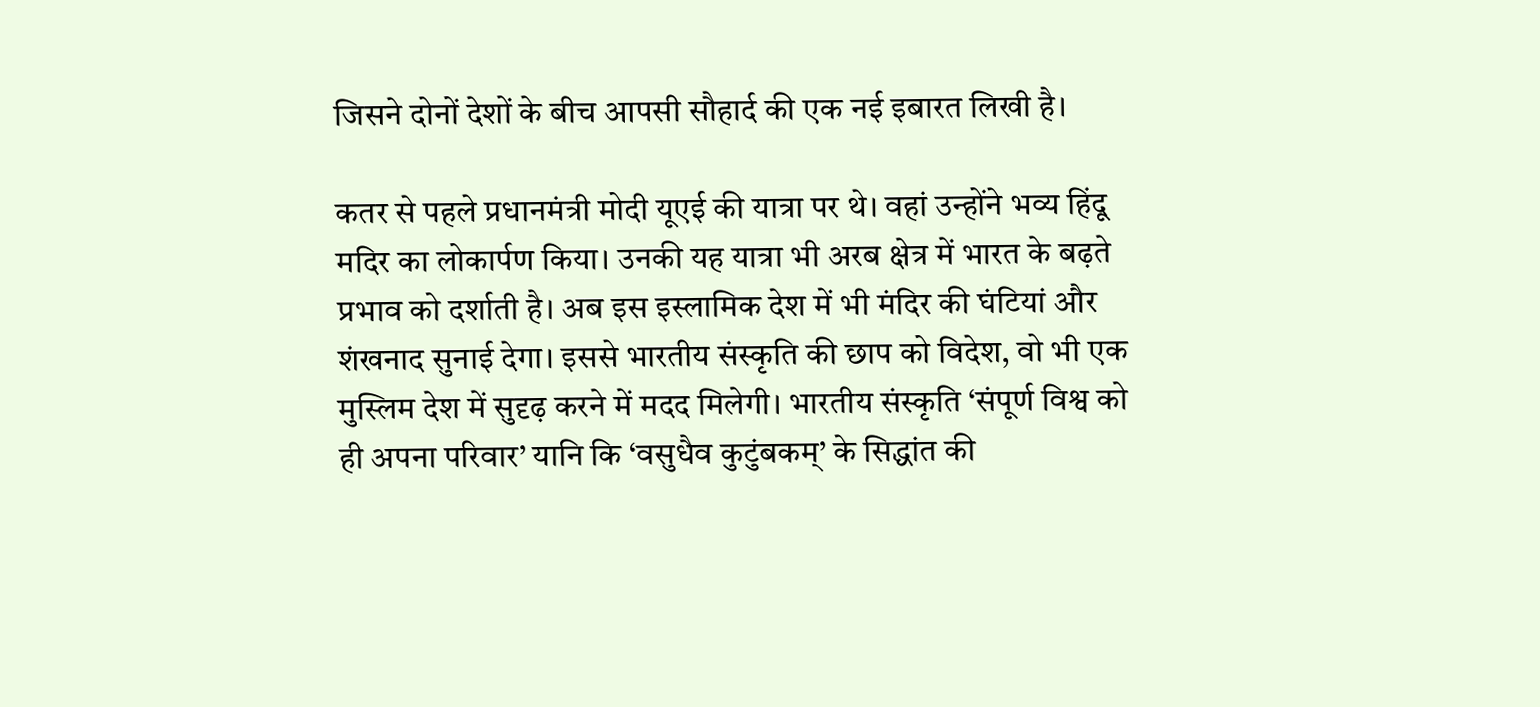जिसने दोनों देशों के बीच आपसी सौहार्द की एक नई इबारत लिखी है।

कतर से पहले प्रधानमंत्री मोदी यूएई की यात्रा पर थे। वहां उन्होंने भव्य हिंदू मदिर का लोकार्पण किया। उनकी यह यात्रा भी अरब क्षेत्र में भारत के बढ़ते प्रभाव को दर्शाती है। अब इस इस्लामिक देश में भी मंदिर की घंटियां और शंखनाद सुनाई देगा। इससे भारतीय संस्कृति की छाप को विदेश, वो भी एक मुस्लिम देश में सुदृढ़ करने में मदद मिलेगी। भारतीय संस्कृति ‘संपूर्ण विश्व को ही अपना परिवार’ यानि कि ‘वसुधैव कुटुंबकम्’ के सिद्धांत की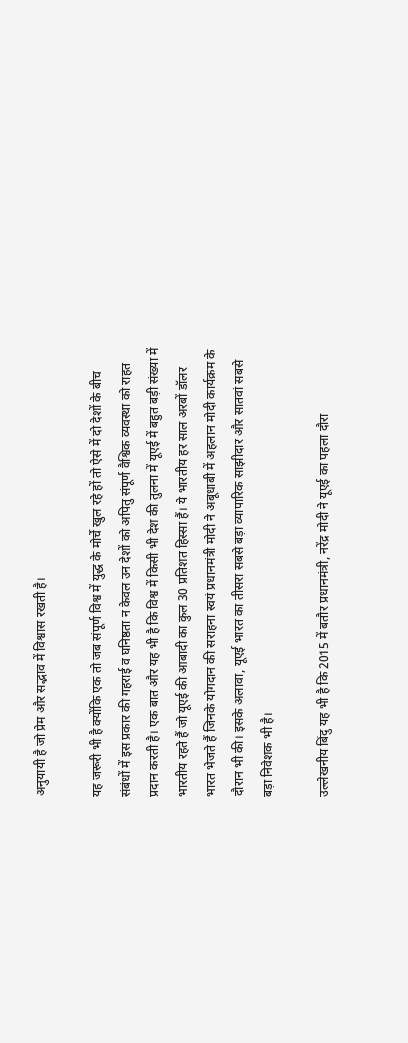अनुयायी है जो प्रेम और सद्भाव में विश्वास रखती है।

यह जरूरी भी है क्योंकि एक तो जब संपूर्ण विश्व में युद्ध के मोर्चे खुल रहे हों तो ऐसे में दो देशों के बीच संबंधों में इस प्रकार की गहराई व घनिष्ठता न केवल उन देशों को अपितु संपूर्ण वैश्विक व्यवस्था को राहत प्रदान करती है। एक बात और यह भी है कि विश्व में किसी भी देश की तुलना में यूएई में बहुत बड़ी संख्या में भारतीय रहते हैं जो यूएई की आबादी का कुल 30 प्रतिशत हिस्सा हैं। ये भारतीय हर साल अरबों डॉलर भारत भेजते हैं जिनके योगदान की सराहना स्वयं प्रधानमंत्री मोदी ने अबूधाबी में अहलान मोदी कार्यक्रम के दौरान भी की। इसके अलावा, यूएई भारत का तीसरा सबसे बड़ा व्यापारिक साझीदार और सातवां सबसे बड़ा निवेशक भी है।

उल्लेखनीय बिंदु यह भी है कि 2015 में बतौर प्रधानमंत्री, नरेंद्र मोदी ने यूएई का पहला दौरा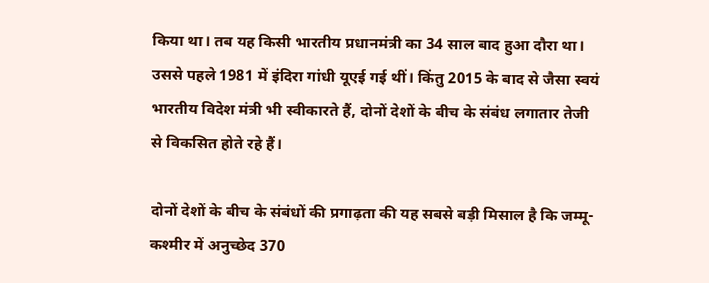किया था। तब यह किसी भारतीय प्रधानमंत्री का 34 साल बाद हुआ दौरा था। उससे पहले 1981 में इंदिरा गांधी यूएई गई थीं। किंतु 2015 के बाद से जैसा स्वयं भारतीय विदेश मंत्री भी स्वीकारते हैं, दोनों देशों के बीच के संबंध लगातार तेजी से विकसित होते रहे हैं।

दोनों देशों के बीच के संबंधों की प्रगाढ़ता की यह सबसे बड़ी मिसाल है कि जम्मू-कश्मीर में अनुच्छेद 370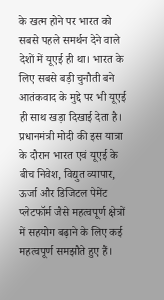के खत्म होने पर भारत को सबसे पहले समर्थन देने वाले देशों में यूएई ही था। भारत के लिए सबसे बड़ी चुनौती बने आतंकवाद के मुद्दे पर भी यूएई ही साथ खड़ा दिखाई देता है। प्रधानमंत्री मोदी की इस यात्रा के दौरान भारत एवं यूएई के बीच निवेश, विद्युत व्यापार, ऊर्जा और डिजिटल पेमेंट प्लेटफॉर्म जैसे महत्वपूर्ण क्षेत्रों में सहयोग बढ़ाने के लिए कई महत्वपूर्ण समझौते हुए हैं।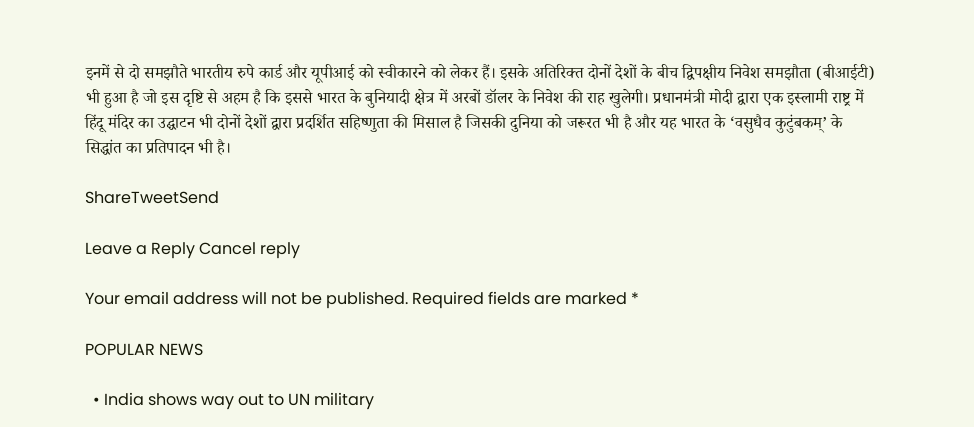इनमें से दो समझौते भारतीय रुपे कार्ड और यूपीआई को स्वीकारने को लेकर हैं। इसके अतिरिक्त दोनों देशों के बीच द्विपक्षीय निवेश समझौता (बीआईटी) भी हुआ है जो इस दृष्टि से अहम है कि इससे भारत के बुनियादी क्षेत्र में अरबों डॉलर के निवेश की राह खुलेगी। प्रधानमंत्री मोदी द्वारा एक इस्लामी राष्ट्र में हिंदू मंदिर का उद्घाटन भी दोनों देशों द्वारा प्रदर्शित सहिष्णुता की मिसाल है जिसकी दुनिया को जरूरत भी है और यह भारत के ‘वसुधैव कुटुंबकम्’ के सिद्धांत का प्रतिपादन भी है।

ShareTweetSend

Leave a Reply Cancel reply

Your email address will not be published. Required fields are marked *

POPULAR NEWS

  • India shows way out to UN military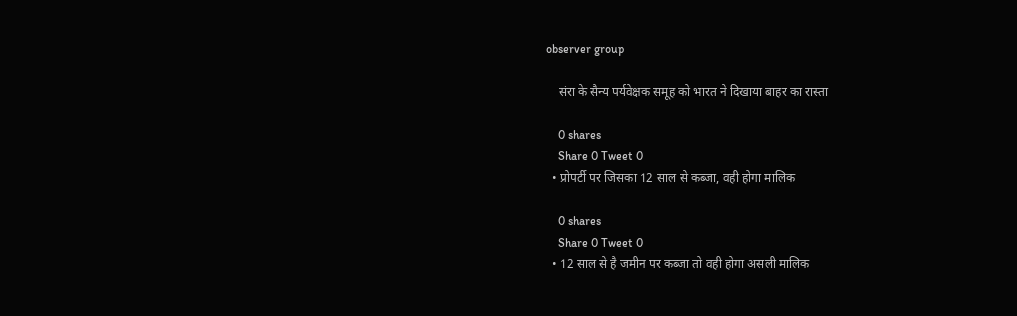observer group

    संरा के सैन्य पर्यवेक्षक समूह को भारत ने दिखाया बाहर का रास्ता

    0 shares
    Share 0 Tweet 0
  • प्रोपर्टी पर जिसका 12 साल से कब्जा, वही होगा मालिक

    0 shares
    Share 0 Tweet 0
  • 12 साल से है जमीन पर कब्जा तो वही होगा असली मालिक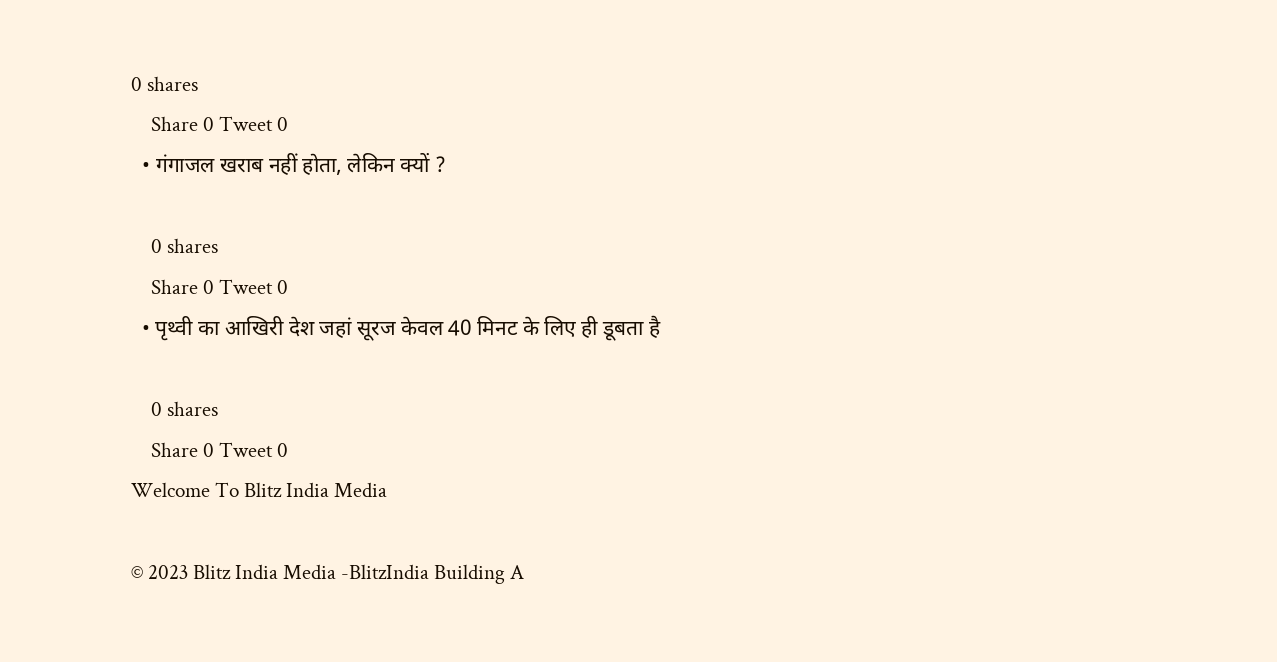0 shares
    Share 0 Tweet 0
  • गंगाजल खराब नहीं होता, लेकिन क्यों ?

    0 shares
    Share 0 Tweet 0
  • पृथ्वी का आखिरी देश जहां सूरज केवल 40 मिनट के लिए ही डूबता है

    0 shares
    Share 0 Tweet 0
Welcome To Blitz India Media

© 2023 Blitz India Media -BlitzIndia Building A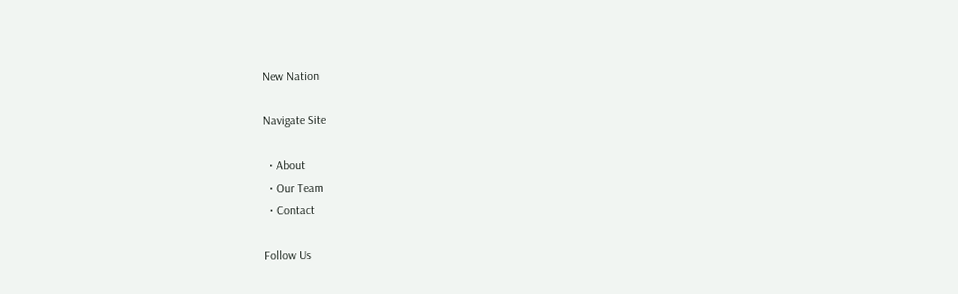New Nation

Navigate Site

  • About
  • Our Team
  • Contact

Follow Us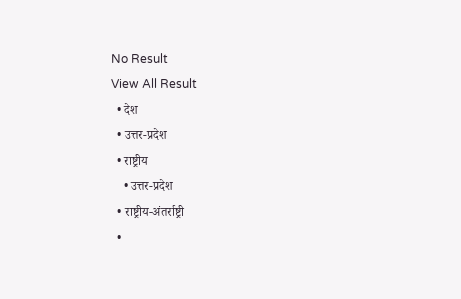No Result
View All Result
  • देश
  • उत्तर-प्रदेश
  • राष्ट्रीय
    • उत्तर-प्रदेश
  • राष्ट्रीय-अंतर्राष्ट्री
  •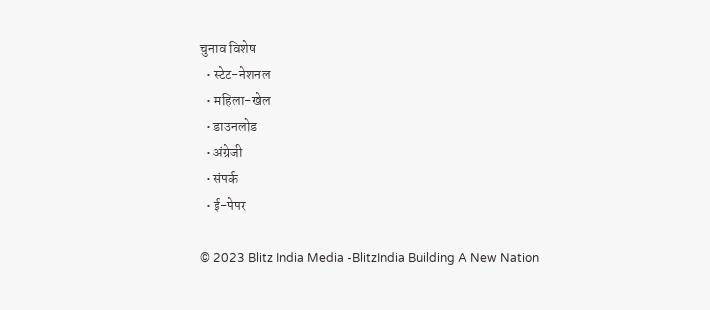चुनाव विशेष
  • स्टेट-नेशनल
  • महिला-खेल
  • डाउनलोड
  • अंग्रेजी
  • संपर्क
  • ई-पेपर

© 2023 Blitz India Media -BlitzIndia Building A New Nation